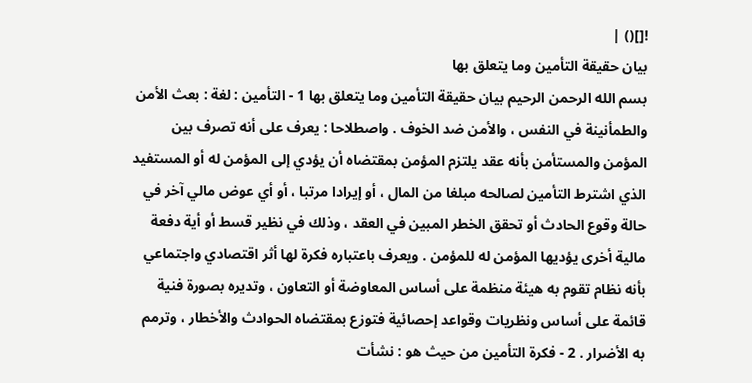![]() |
بيان حقيقة التأمين وما يتعلق بها
بسم الله الرحمن الرحيم بيان حقيقة التأمين وما يتعلق بها 1 - التأمين : لغة : بعث الأمن والطمأنينة في النفس ، والأمن ضد الخوف . واصطلاحا : يعرف على أنه تصرف بين المؤمن والمستأمن بأنه عقد يلتزم المؤمن بمقتضاه أن يؤدي إلى المؤمن له أو المستفيد الذي اشترط التأمين لصالحه مبلغا من المال ، أو إيرادا مرتبا ، أو أي عوض مالي آخر في حالة وقوع الحادث أو تحقق الخطر المبين في العقد ، وذلك في نظير قسط أو أية دفعة مالية أخرى يؤديها المؤمن له للمؤمن . ويعرف باعتباره فكرة لها أثر اقتصادي واجتماعي بأنه نظام تقوم به هيئة منظمة على أساس المعاوضة أو التعاون ، وتديره بصورة فنية قائمة على أساس ونظريات وقواعد إحصائية فتوزع بمقتضاه الحوادث والأخطار ، وترمم به الأضرار . 2 - فكرة التأمين من حيث هو : نشأت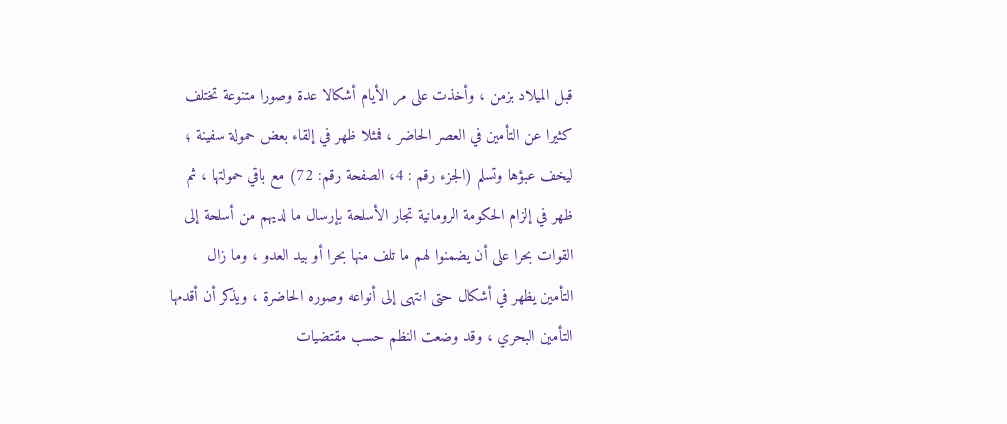قبل الميلاد بزمن ، وأخذت على مر الأيام أشكالا عدة وصورا متنوعة تختلف كثيرا عن التأمين في العصر الحاضر ، فمثلا ظهر في إلقاء بعض حمولة سفينة ؛ ليخف عبؤها وتسلم (الجزء رقم : 4، الصفحة رقم: 72) مع باقي حمولتها ، ثم ظهر في إلزام الحكومة الرومانية تجار الأسلحة بإرسال ما لديهم من أسلحة إلى القوات بحرا على أن يضمنوا لهم ما تلف منها بحرا أو بيد العدو ، وما زال التأمين يظهر في أشكال حتى انتهى إلى أنواعه وصوره الحاضرة ، ويذكر أن أقدمها التأمين البحري ، وقد وضعت النظم حسب مقتضيات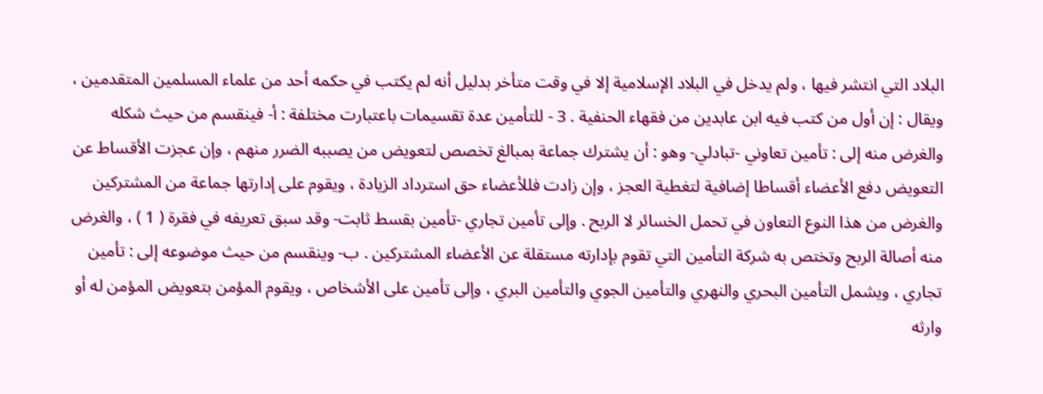البلاد التي انتشر فيها ، ولم يدخل في البلاد الإسلامية إلا في وقت متأخر بدليل أنه لم يكتب في حكمه أحد من علماء المسلمين المتقدمين ، ويقال : إن أول من كتب فيه ابن عابدين من فقهاء الحنفية . 3 - للتأمين عدة تقسيمات باعتبارت مختلفة : أ- فينقسم من حيث شكله والغرض منه إلى : تأمين تعاوني -تبادلي- وهو : أن يشترك جماعة بمبالغ تخصص لتعويض من يصببه الضرر منهم ، وإن عجزت الأقساط عن التعويض دفع الأعضاء أقساطا إضافية لتغطية العجز ، وإن زادت فللأعضاء حق استرداد الزيادة ، ويقوم على إدارتها جماعة من المشتركين والغرض من هذا النوع التعاون في تحمل الخسائر لا الربح . وإلى تأمين تجاري -تأمين بقسط ثابت- وقد سبق تعريفه في فقرة ( 1 ) ، والغرض منه أصالة الربح وتختص به شركة التأمين التي تقوم بإدارته مستقلة عن الأعضاء المشتركين . ب- وينقسم من حيث موضوعه إلى : تأمين تجاري ، ويشمل التأمين البحري والنهري والتأمين الجوي والتأمين البري ، وإلى تأمين على الأشخاص ، ويقوم المؤمن بتعويض المؤمن له أو وارثه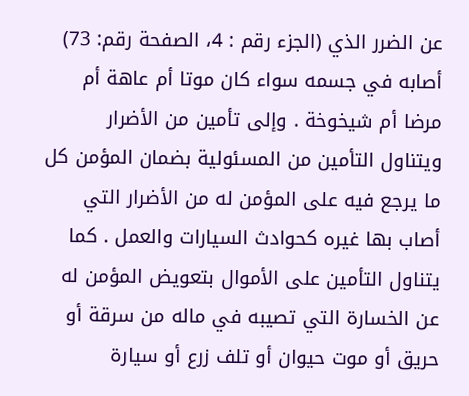عن الضرر الذي (الجزء رقم : 4، الصفحة رقم: 73) أصابه في جسمه سواء كان موتا أم عاهة أم مرضا أم شيخوخة . وإلى تأمين من الأضرار ويتناول التأمين من المسئولية بضمان المؤمن كل ما يرجع فيه على المؤمن له من الأضرار التي أصاب بها غيره كحوادث السيارات والعمل . كما يتناول التأمين على الأموال بتعويض المؤمن له عن الخسارة التي تصيبه في ماله من سرقة أو حريق أو موت حيوان أو تلف زرع أو سيارة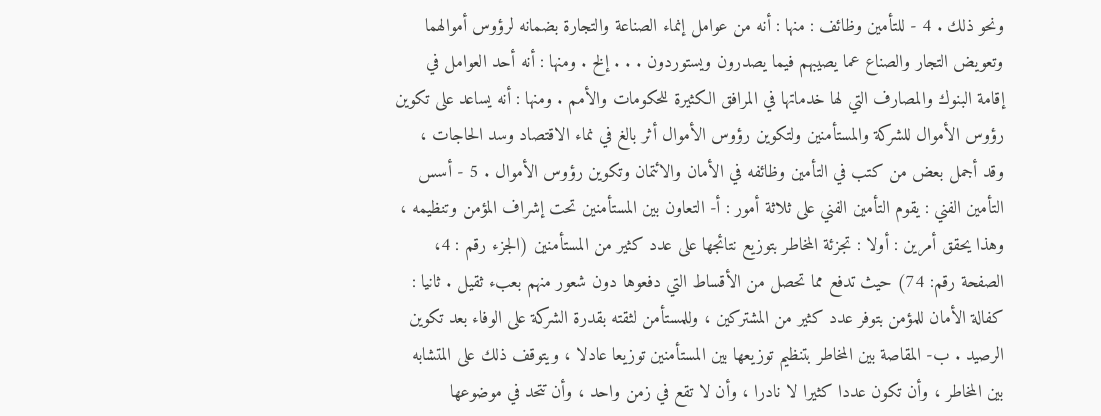ونحو ذلك . 4 - للتأمين وظائف : منها : أنه من عوامل إنماء الصناعة والتجارة بضمانه لرؤوس أموالهما وتعويض التجار والصناع عما يصيبهم فيما يصدرون ويستوردون . . . إلخ . ومنها : أنه أحد العوامل في إقامة البنوك والمصارف التي لها خدماتها في المرافق الكثيرة للحكومات والأمم . ومنها : أنه يساعد على تكوين رؤوس الأموال للشركة والمستأمنين ولتكوين رؤوس الأموال أثر بالغ في نماء الاقتصاد وسد الحاجات ، وقد أجمل بعض من كتب في التأمين وظائفه في الأمان والائتمان وتكوين رؤوس الأموال . 5 - أسس التأمين الفني : يقوم التأمين الفني على ثلاثة أمور : أ- التعاون بين المستأمنين تحت إشراف المؤمن وتنظيمه ، وهذا يحقق أمرين : أولا : تجزئة المخاطر بتوزيع نتائجها على عدد كثير من المستأمنين (الجزء رقم : 4، الصفحة رقم: 74) حيث تدفع مما تحصل من الأقساط التي دفعوها دون شعور منهم بعبء ثقيل . ثانيا : كفالة الأمان للمؤمن بتوفر عدد كثير من المشتركين ، وللمستأمن لثقته بقدرة الشركة على الوفاء بعد تكوين الرصيد . ب- المقاصة بين المخاطر بتنظيم توزيعها بين المستأمنين توزيعا عادلا ، ويتوقف ذلك على المتشابه بين المخاطر ، وأن تكون عددا كثيرا لا نادرا ، وأن لا تقع في زمن واحد ، وأن تتحد في موضوعها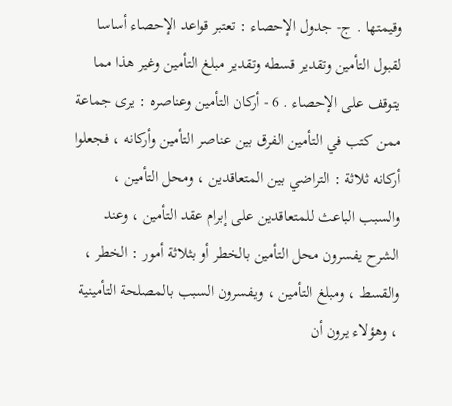وقيمتها . ج- جدول الإحصاء : تعتبر قواعد الإحصاء أساسا لقبول التأمين وتقدير قسطه وتقدير مبلغ التأمين وغير هذا مما يتوقف على الإحصاء . 6 - أركان التأمين وعناصره : يرى جماعة ممن كتب في التأمين الفرق بين عناصر التأمين وأركانه ، فجعلوا أركانه ثلاثة : التراضي بين المتعاقدين ، ومحل التأمين ، والسبب الباعث للمتعاقدين على إبرام عقد التأمين ، وعند الشرح يفسرون محل التأمين بالخطر أو بثلاثة أمور : الخطر ، والقسط ، ومبلغ التأمين ، ويفسرون السبب بالمصلحة التأمينية ، وهؤلاء يرون أن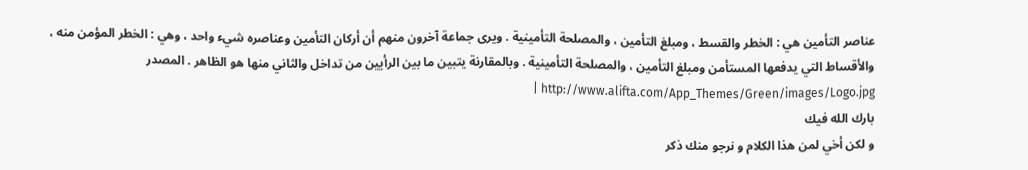عناصر التأمين هي : الخطر والقسط ، ومبلغ التأمين ، والمصلحة التأمينية . ويرى جماعة آخرون منهم أن أركان التأمين وعناصره شيء واحد ، وهي : الخطر المؤمن منه ، والأقساط التي يدفعها المستأمن ومبلغ التأمين ، والمصلحة التأمينية . وبالمقارنة يتبين ما بين الرأيين من تداخل والثاني منها هو الظاهر . المصدر http://www.alifta.com/App_Themes/Green/images/Logo.jpg |
بارك الله فيك
و لكن أخي لمن هذا الكلام و نرجو منك ذكر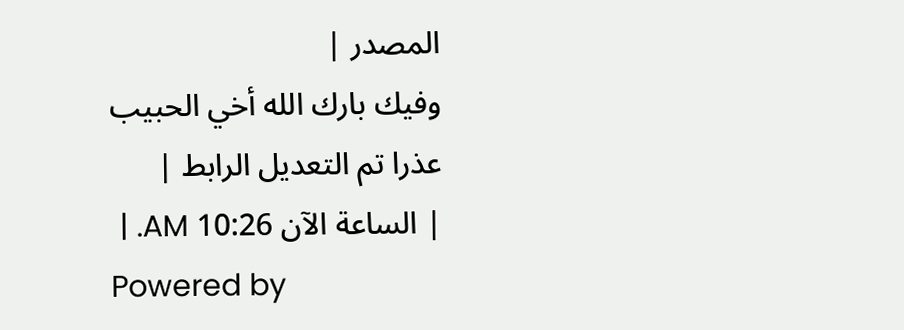المصدر |
وفيك بارك الله أخي الحبيب
عذرا تم التعديل الرابط |
| الساعة الآن 10:26 AM. |
Powered by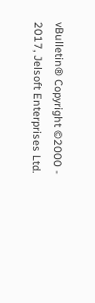vBulletin® Copyright ©2000 - 2017, Jelsoft Enterprises Ltd.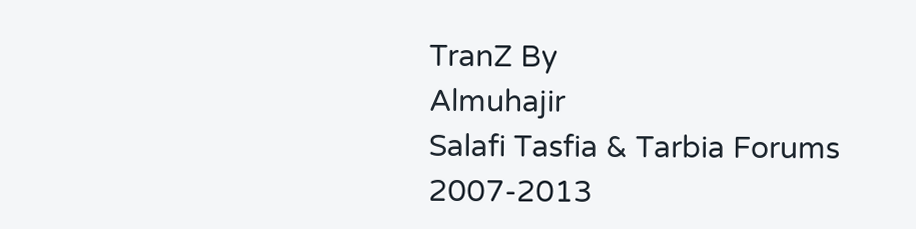TranZ By
Almuhajir
Salafi Tasfia & Tarbia Forums 2007-2013